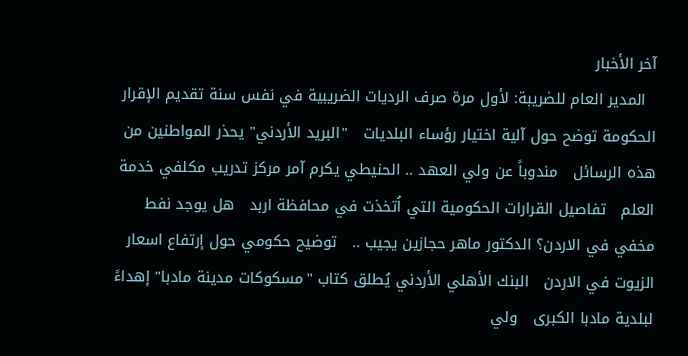آخر الأخبار
  المدير العام للضريبة: لأول مرة صرف الرديات الضريبية في نفس سنة تقديم الإقرار   الحكومة توضح حول آلية اختيار رؤساء البلديات   "البريد الأردني" يحذر المواطنين من هذه الرسائل   مندوباً عن ولي العهد .. الحنيطي يكرم آمر مركز تدريب مكلفي خدمة العلم   تفاصيل القرارات الحكومية التي اُتخذت في محافظة اربد   هل يوجد نفط مخفي في الاردن؟ الدكتور ماهر حجازين يجيب ..   توضيح حكومي حول إرتفاع اسعار الزيوت في الاردن   البنك الأهلي الأردني يُطلق كتاب "مسكوكات مدينة مادبا" إهداءً لبلدية مادبا الكبرى   ولي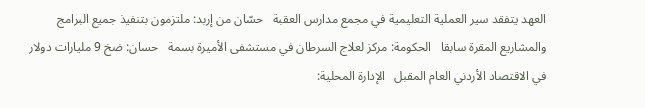العهد يتفقد سير العملية التعليمية في مجمع مدارس العقبة   حسّان من إربد: ملتزمون بتنفيذ جميع البرامج والمشاريع المقرة سابقا   الحكومة: مركز لعلاج السرطان في مستشفى الأميرة بسمة   حسان: ضخ 9 مليارات دولار في الاقتصاد الأردني العام المقبل   الإدارة المحلية: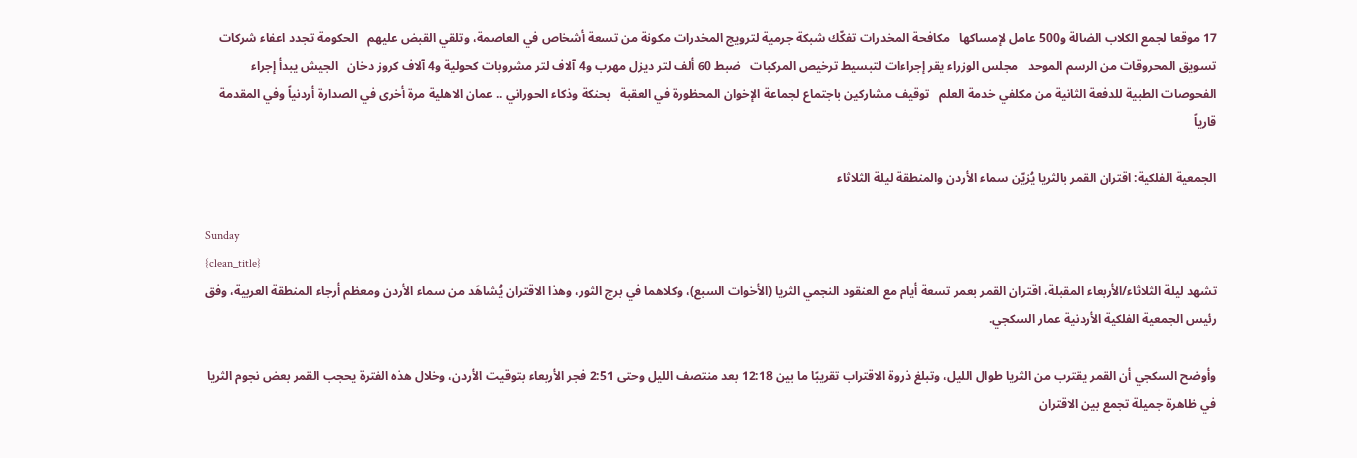17 موقعا لجمع الكلاب الضالة و500 عامل لإمساكها   مكافحة المخدرات تفكّك شبكة جرمية لترويج المخدرات مكونة من تسعة أشخاص في العاصمة، وتلقي القبض عليهم   الحكومة تجدد اعفاء شركات تسويق المحروقات من الرسم الموحد   مجلس الوزراء يقر إجراءات لتبسيط ترخيص المركبات   ضبط 60 ألف لتر ديزل مهرب و4 آلاف لتر مشروبات كحولية و4 آلاف كروز دخان   الجيش يبدأ إجراء الفحوصات الطبية للدفعة الثانية من مكلفي خدمة العلم   توقيف مشاركين باجتماع لجماعة الإخوان المحظورة في العقبة   بحنكة وذكاء الحوراني .. عمان الاهلية مرة أخرى في الصدارة أردنياً وفي المقدمة قارياً

الجمعية الفلكية: اقتران القمر بالثريا يُزيّن سماء الأردن والمنطقة ليلة الثلاثاء

Sunday
{clean_title}
تشهد ليلة الثلاثاء/الأربعاء المقبلة، اقتران القمر بعمر تسعة أيام مع العنقود النجمي الثريا (الأخوات السبع)، وكلاهما في برج الثور، وهذا الاقتران يُشاهَد من سماء الأردن ومعظم أرجاء المنطقة العربية، وفق رئيس الجمعية الفلكية الأردنية عمار السكجي.

وأوضح السكجي أن القمر يقترب من الثريا طوال الليل، وتبلغ ذروة الاقتراب تقريبًا ما بين 12:18 بعد منتصف الليل وحتى 2:51 فجر الأربعاء بتوقيت الأردن، وخلال هذه الفترة يحجب القمر بعض نجوم الثريا في ظاهرة جميلة تجمع بين الاقتران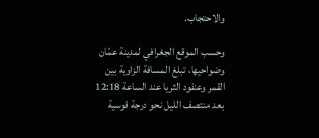والاحتجاب.

وحسب الموقع الجغرافي لمدينة عمّان وضواحيها، تبلغ المسافة الزاوية بين القمر وعنقود الثريا عند الساعة 12:18 بعد منتصف الليل نحو درجة قوسية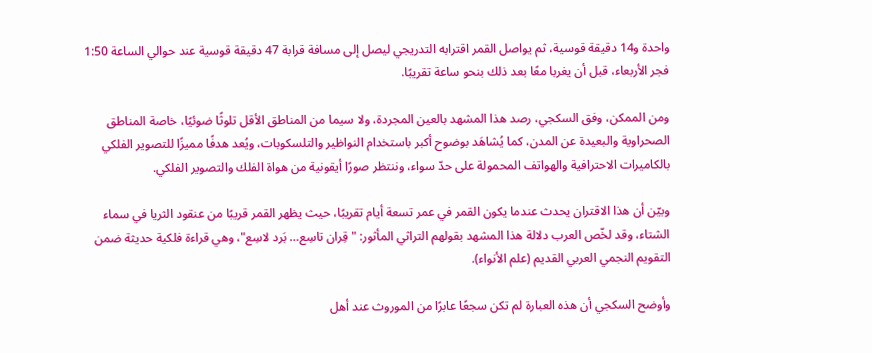واحدة و14 دقيقة قوسية، ثم يواصل القمر اقترابه التدريجي ليصل إلى مسافة قرابة 47 دقيقة قوسية عند حوالي الساعة 1:50 فجر الأربعاء، قبل أن يغربا معًا بعد ذلك بنحو ساعة تقريبًا.

ومن الممكن، وفق السكجي، رصد هذا المشهد بالعين المجردة، ولا سيما من المناطق الأقل تلوثًا ضوئيًا، خاصة المناطق الصحراوية والبعيدة عن المدن، كما يُشاهَد بوضوح أكبر باستخدام النواظير والتلسكوبات، ويُعد هدفًا مميزًا للتصوير الفلكي بالكاميرات الاحترافية والهواتف المحمولة على حدّ سواء، وننتظر صورًا أيقونية من هواة الفلك والتصوير الفلكي.

وبيّن أن هذا الاقتران يحدث عندما يكون القمر في عمر تسعة أيام تقريبًا، حيث يظهر القمر قريبًا من عنقود الثريا في سماء الشتاء، وقد لخّص العرب دلالة هذا المشهد بقولهم التراثي المأثور: "قِران تاسِع… بَرد لاسِع"، وهي قراءة فلكية حديثة ضمن التقويم النجمي العربي القديم (علم الأنواء).

وأوضح السكجي أن هذه العبارة لم تكن سجعًا عابرًا من الموروث عند أهل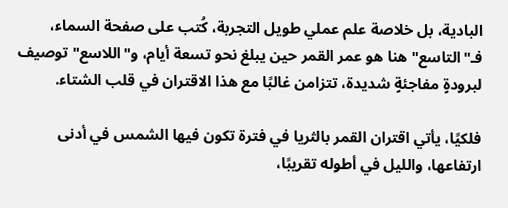البادية، بل خلاصة علم عملي طويل التجربة، كُتب على صفحة السماء، فـ"التاسع" هنا هو عمر القمر حين يبلغ نحو تسعة أيام، و"اللاسع" توصيف لبرودةٍ مفاجئةٍ شديدة، تتزامن غالبًا مع هذا الاقتران في قلب الشتاء.

فلكيًا، يأتي اقتران القمر بالثريا في فترة تكون فيها الشمس في أدنى ارتفاعها، والليل في أطوله تقريبًا،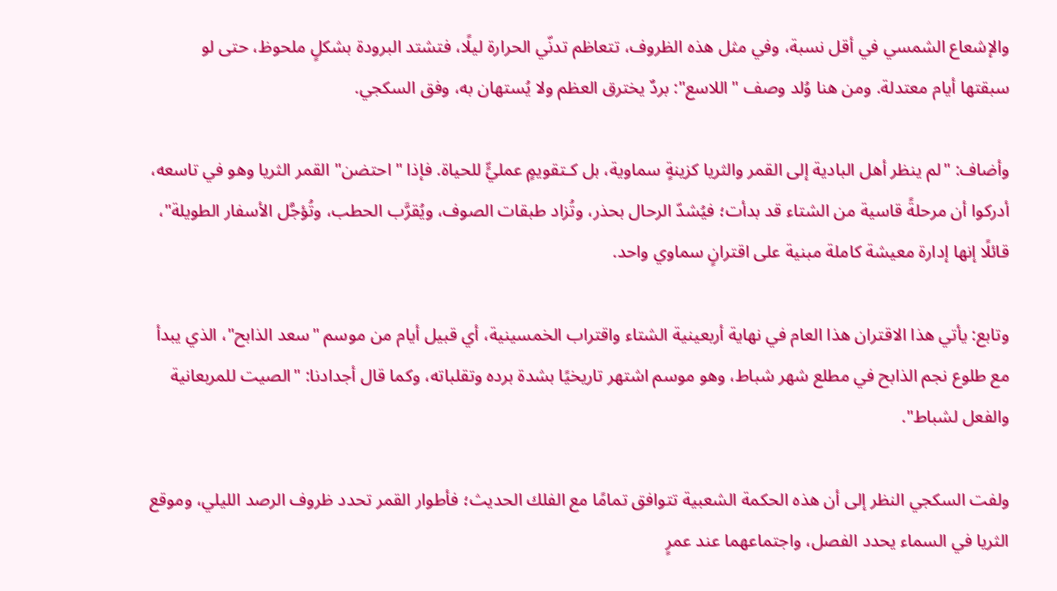والإشعاع الشمسي في أقل نسبة، وفي مثل هذه الظروف، تتعاظم تدنّي الحرارة ليلًا، فتشتد البرودة بشكلٍ ملحوظ، حتى لو سبقتها أيام معتدلة. ومن هنا وُلد وصف "اللاسع": بردٌ يخترق العظم ولا يُستهان به، وفق السكجي.

وأضاف: "لم ينظر أهل البادية إلى القمر والثريا كزينةٍ سماوية، بل كـتقويمٍ عمليٍّ للحياة. فإذا "احتضن" القمر الثريا وهو في تاسعه، أدركوا أن مرحلةً قاسية من الشتاء قد بدأت؛ فيُشدّ الرحال بحذر، وتُزاد طبقات الصوف، ويُقرَّب الحطب، وتُؤجَّل الأسفار الطويلة"، قائلًا إنها إدارة معيشة كاملة مبنية على اقترانٍ سماوي واحد.

وتابع: يأتي هذا الاقتران هذا العام في نهاية أربعينية الشتاء واقتراب الخمسينية، أي قبيل أيام من موسم "سعد الذابح"، الذي يبدأ مع طلوع نجم الذابح في مطلع شهر شباط، وهو موسم اشتهر تاريخيًا بشدة برده وتقلباته، وكما قال أجدادنا: "الصيت للمربعانية والفعل لشباط".

ولفت السكجي النظر إلى أن هذه الحكمة الشعبية تتوافق تمامًا مع الفلك الحديث؛ فأطوار القمر تحدد ظروف الرصد الليلي، وموقع الثريا في السماء يحدد الفصل، واجتماعهما عند عمرٍ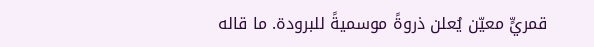قمريٍّ معيّن يُعلن ذروةً موسميةً للبرودة. ما قاله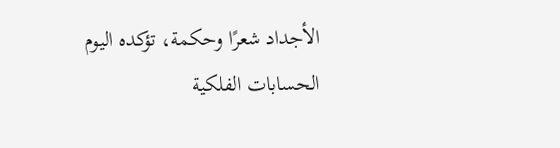الأجداد شعرًا وحكمة، تؤكده اليوم الحسابات الفلكية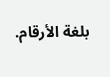بلغة الأرقام.